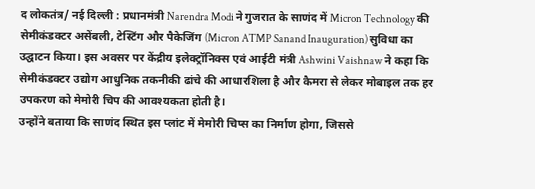द लोकतंत्र/ नई दिल्ली : प्रधानमंत्री Narendra Modi ने गुजरात के साणंद में Micron Technology की सेमीकंडक्टर असेंबली, टेस्टिंग और पैकेजिंग (Micron ATMP Sanand Inauguration) सुविधा का उद्घाटन किया। इस अवसर पर केंद्रीय इलेक्ट्रॉनिक्स एवं आईटी मंत्री Ashwini Vaishnaw ने कहा कि सेमीकंडक्टर उद्योग आधुनिक तकनीकी ढांचे की आधारशिला है और कैमरा से लेकर मोबाइल तक हर उपकरण को मेमोरी चिप की आवश्यकता होती है।
उन्होंने बताया कि साणंद स्थित इस प्लांट में मेमोरी चिप्स का निर्माण होगा, जिससे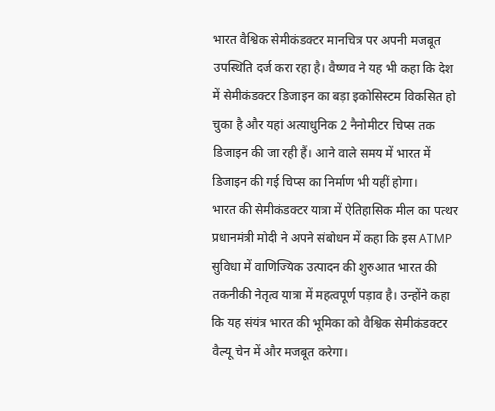भारत वैश्विक सेमीकंडक्टर मानचित्र पर अपनी मजबूत उपस्थिति दर्ज करा रहा है। वैष्णव ने यह भी कहा कि देश में सेमीकंडक्टर डिजाइन का बड़ा इकोसिस्टम विकसित हो चुका है और यहां अत्याधुनिक 2 नैनोमीटर चिप्स तक डिजाइन की जा रही हैं। आने वाले समय में भारत में डिजाइन की गई चिप्स का निर्माण भी यहीं होगा।
भारत की सेमीकंडक्टर यात्रा में ऐतिहासिक मील का पत्थर
प्रधानमंत्री मोदी ने अपने संबोधन में कहा कि इस ATMP सुविधा में वाणिज्यिक उत्पादन की शुरुआत भारत की तकनीकी नेतृत्व यात्रा में महत्वपूर्ण पड़ाव है। उन्होंने कहा कि यह संयंत्र भारत की भूमिका को वैश्विक सेमीकंडक्टर वैल्यू चेन में और मजबूत करेगा।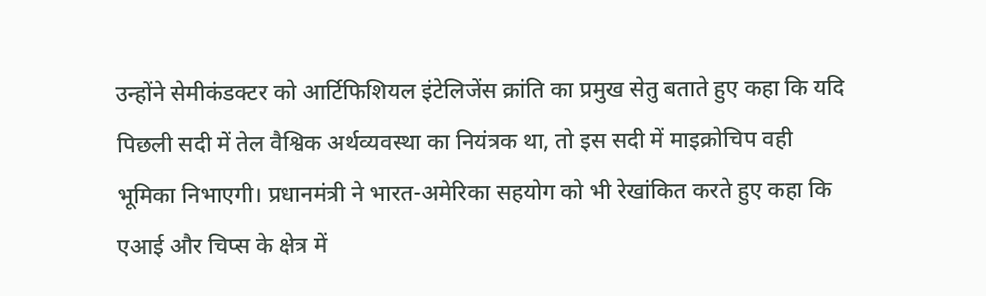उन्होंने सेमीकंडक्टर को आर्टिफिशियल इंटेलिजेंस क्रांति का प्रमुख सेतु बताते हुए कहा कि यदि पिछली सदी में तेल वैश्विक अर्थव्यवस्था का नियंत्रक था, तो इस सदी में माइक्रोचिप वही भूमिका निभाएगी। प्रधानमंत्री ने भारत-अमेरिका सहयोग को भी रेखांकित करते हुए कहा कि एआई और चिप्स के क्षेत्र में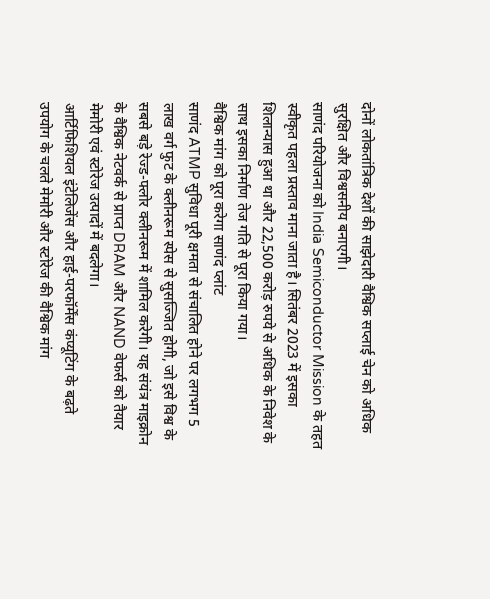दोनों लोकतांत्रिक देशों की साझेदारी वैश्विक सप्लाई चेन को अधिक सुरक्षित और विश्वसनीय बनाएगी।
साणंद परियोजना को India Semiconductor Mission के तहत स्वीकृत पहला प्रस्ताव माना जाता है। सितंबर 2023 में इसका शिलान्यास हुआ था और 22,500 करोड़ रुपये से अधिक के निवेश के साथ इसका निर्माण तेज गति से पूरा किया गया।
वैश्विक मांग को पूरा करेगा साणंद प्लांट
साणंद ATMP सुविधा पूरी क्षमता से संचालित होने पर लगभग 5 लाख वर्ग फुट के क्लीनरूम स्पेस से सुसज्जित होगी, जो इसे विश्व के सबसे बड़े रेज्ड-फ्लोर क्लीनरूम में शामिल करेगी। यह संयंत्र माइक्रोन के वैश्विक नेटवर्क से प्राप्त DRAM और NAND वेफर्स को तैयार मेमोरी एवं स्टोरेज उत्पादों में बदलेगा।
आर्टिफिशियल इंटेलिजेंस और हाई-परफॉर्मेंस कंप्यूटिंग के बढ़ते उपयोग के चलते मेमोरी और स्टोरेज की वैश्विक मांग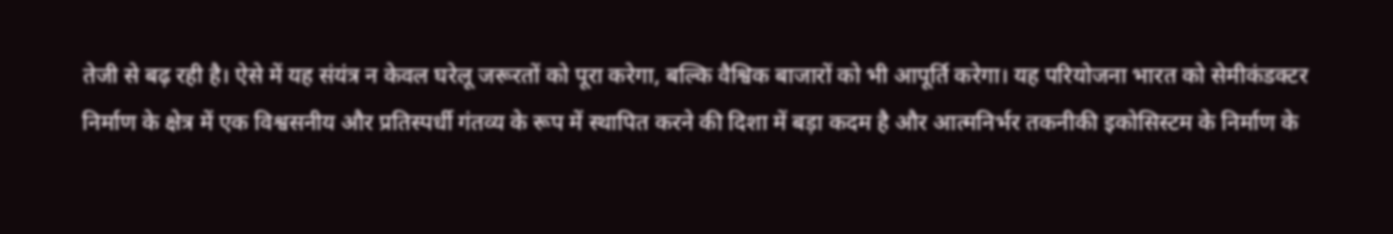तेजी से बढ़ रही है। ऐसे में यह संयंत्र न केवल घरेलू जरूरतों को पूरा करेगा, बल्कि वैश्विक बाजारों को भी आपूर्ति करेगा। यह परियोजना भारत को सेमीकंडक्टर निर्माण के क्षेत्र में एक विश्वसनीय और प्रतिस्पर्धी गंतव्य के रूप में स्थापित करने की दिशा में बड़ा कदम है और आत्मनिर्भर तकनीकी इकोसिस्टम के निर्माण के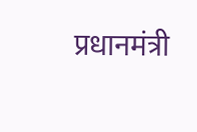प्रधानमंत्री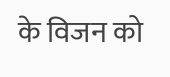के विजन को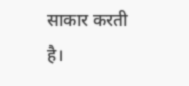साकार करती है।